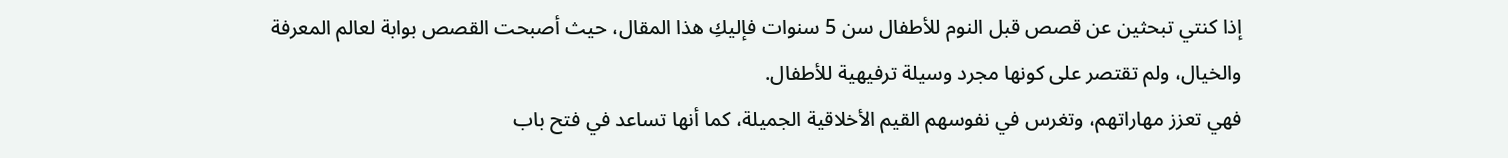إذا كنتي تبحثين عن قصص قبل النوم للأطفال سن 5 سنوات فإليكِ هذا المقال، حيث أصبحت القصص بوابة لعالم المعرفة والخيال، ولم تقتصر على كونها مجرد وسيلة ترفيهية للأطفال.
فهي تعزز مهاراتهم، وتغرس في نفوسهم القيم الأخلاقية الجميلة، كما أنها تساعد في فتح باب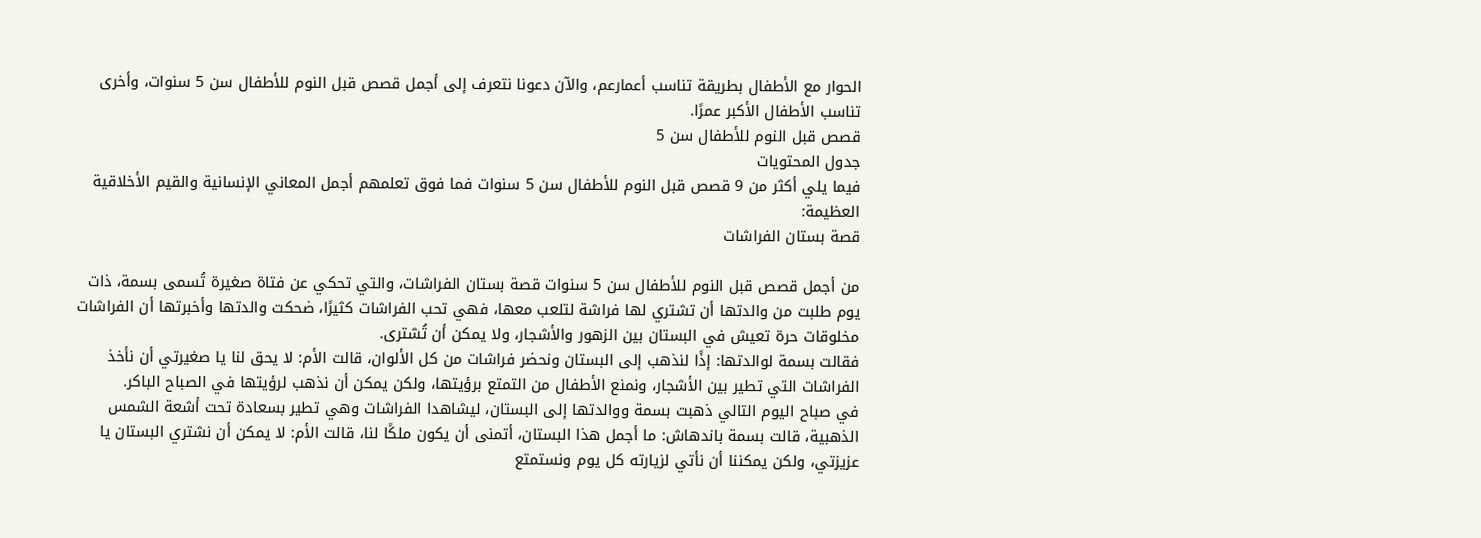الحوار مع الأطفال بطريقة تناسب أعمارعم، والآن دعونا نتعرف إلى أجمل قصص قبل النوم للأطفال سن 5 سنوات، وأخرى تناسب الأطفال الأكبر عمرًا.
قصص قبل النوم للأطفال سن 5
جدول المحتويات
فيما يلي أكثر من 9 قصص قبل النوم للأطفال سن 5 سنوات فما فوق تعلمهم أجمل المعاني الإنسانية والقيم الأخلاقية العظيمة:
قصة بستان الفراشات

من أجمل قصص قبل النوم للأطفال سن 5 سنوات قصة بستان الفراشات، والتي تحكي عن فتاة صغيرة تُسمى بسمة، ذات يوم طلبت من والدتها أن تشتري لها فراشة لتلعب معها، فهي تحب الفراشات كثيرًا، ضحكت والدتها وأخبرتها أن الفراشات مخلوقات حرة تعيش في البستان بين الزهور والأشجار، ولا يمكن أن تُشترى.
فقالت بسمة لوالدتها: إذًا لنذهب إلى البستان ونحضر فراشات من كل الألوان، قالت الأم: لا يحق لنا يا صغيرتي أن نأخذ الفراشات التي تطير بين الأشجار، ونمنع الأطفال من التمتع برؤيتها، ولكن يمكن أن نذهب لرؤيتها في الصباح الباكر.
في صباح اليوم التالي ذهبت بسمة ووالدتها إلى البستان، ليشاهدا الفراشات وهي تطير بسعادة تحت أشعة الشمس الذهبية، قالت بسمة باندهاش: ما أجمل هذا البستان، أتمنى أن يكون ملكًا لنا، قالت الأم: لا يمكن أن نشتري البستان يا عزيزتي، ولكن يمكننا أن نأتي لزيارته كل يوم ونستمتع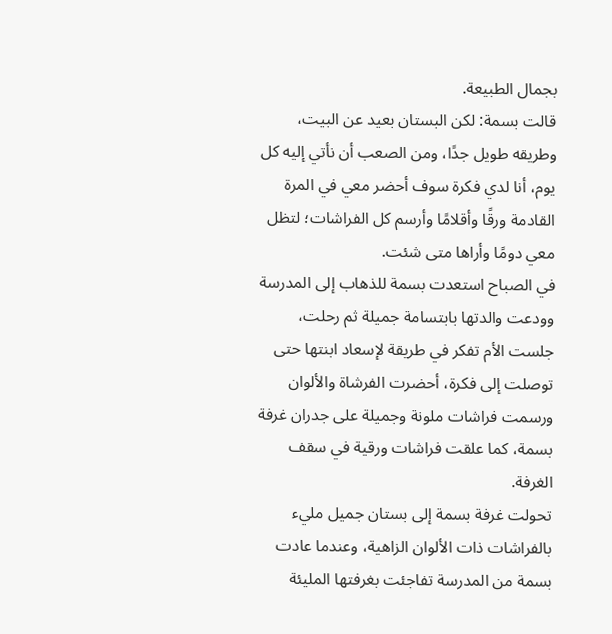بجمال الطبيعة.
قالت بسمة: لكن البستان بعيد عن البيت، وطريقه طويل جدًا، ومن الصعب أن نأتي إليه كل يوم، أنا لدي فكرة سوف أحضر معي في المرة القادمة ورقًا وأقلامًا وأرسم كل الفراشات؛ لتظل معي دومًا وأراها متى شئت.
في الصباح استعدت بسمة للذهاب إلى المدرسة وودعت والدتها بابتسامة جميلة ثم رحلت، جلست الأم تفكر في طريقة لإسعاد ابنتها حتى توصلت إلى فكرة، أحضرت الفرشاة والألوان ورسمت فراشات ملونة وجميلة على جدران غرفة بسمة، كما علقت فراشات ورقية في سقف الغرفة.
تحولت غرفة بسمة إلى بستان جميل مليء بالفراشات ذات الألوان الزاهية، وعندما عادت بسمة من المدرسة تفاجئت بغرفتها المليئة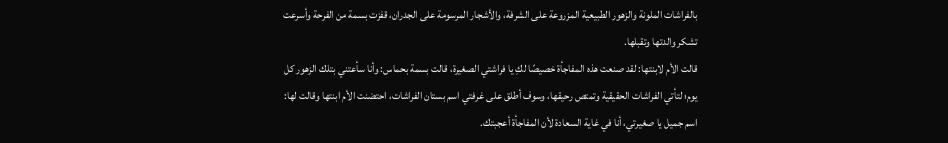بالفراشات الملونة والزهور الطبيعية المزروعة على الشرفة، والأشجار المرسومة على الجدران، قفزت بسمة من الفرحة وأسرعت تشكر والدتها وتقبلها.
قالت الأم لابنتها: لقد صنعت هذه المفاجأة خصيصًا لكِ يا فراشتي الصغيرة، قالت بسمة بحماس: وأنا سأعتني بتلك الزهور كل يوم؛ لتأتي الفراشات الحقيقية وتمتص رحيقها، وسوف أطلق على غرفتي اسم بستان الفراشات، احتضنت الأم ابنتها وقالت لها: اسم جميل يا صغيرتي، أنا في غاية السعادة لأن المفاجأة أعجبتك.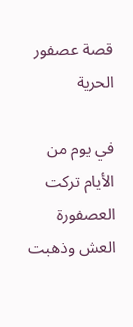قصة عصفور الحرية

في يوم من الأيام تركت العصفورة العش وذهبت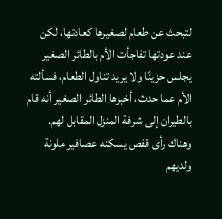لتبحث عن طعام لصغيرها كعادتها، لكن عند عودتها تفاجأت الأم بالطائر الصغير يجلس حزينًا ولا يريد تناول الطعام، فسألته الأم عما حدث، أخبرها الطائر الصغير أنه قام بالطيران إلى شرفة المنزل المقابل لهم.
وهناك رأى قفص يسكنه عصافير ملونة ولديهم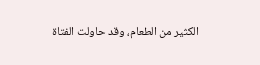الكثير من الطعام، وقد حاولت الفتاة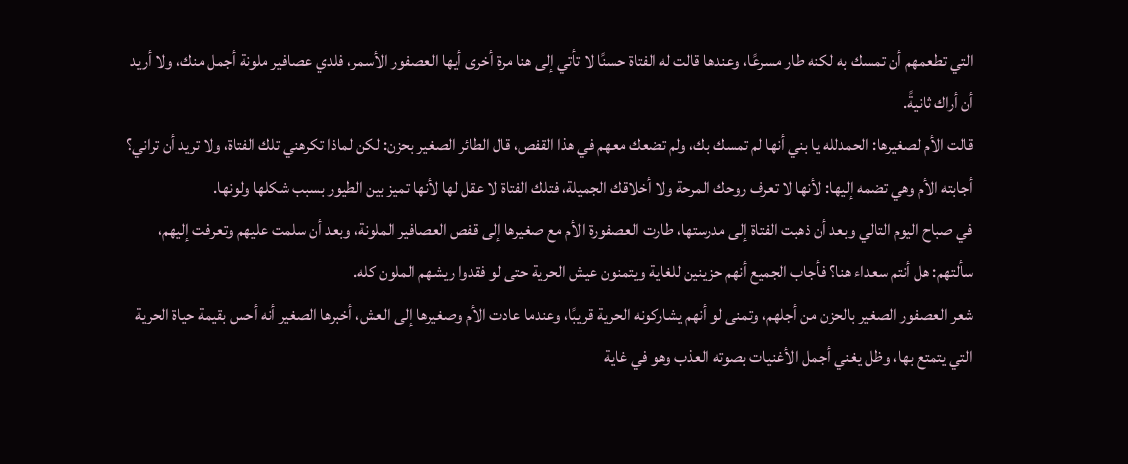التي تطعمهم أن تمسك به لكنه طار مسرعًا، وعندها قالت له الفتاة حسنًا لا تأتي إلى هنا مرة أخرى أيها العصفور الأسمر، فلدي عصافير ملونة أجمل منك، ولا أريد أن أراك ثانيةً.
قالت الأم لصغيرها: الحمدلله يا بني أنها لم تمسك بك، ولم تضعك معهم في هذا القفص، قال الطائر الصغير بحزن: لكن لماذا تكرهني تلك الفتاة، ولا تريد أن تراني؟ أجابته الأم وهي تضمه إليها: لأنها لا تعرف روحك المرحة ولا أخلاقك الجميلة، فتلك الفتاة لا عقل لها لأنها تميز بين الطيور بسبب شكلها ولونها.
في صباح اليوم التالي وبعد أن ذهبت الفتاة إلى مدرستها، طارت العصفورة الأم مع صغيرها إلى قفص العصافير الملونة، وبعد أن سلمت عليهم وتعرفت إليهم، سألتهم: هل أنتم سعداء هنا؟ فأجاب الجميع أنهم حزينين للغاية ويتمنون عيش الحرية حتى لو فقدوا ريشهم الملون كله.
شعر العصفور الصغير بالحزن من أجلهم، وتمنى لو أنهم يشاركونه الحرية قريبًا، وعندما عادت الأم وصغيرها إلى العش، أخبرها الصغير أنه أحس بقيمة حياة الحرية التي يتمتع بها، وظل يغني أجمل الأغنيات بصوته العذب وهو في غاية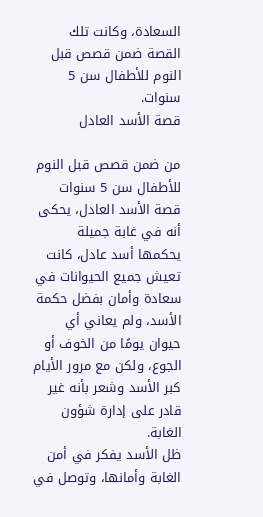السعادة، وكانت تلك القصة ضمن قصص قبل النوم للأطفال سن 5 سنوات.
قصة الأسد العادل

من ضمن قصص قبل النوم للأطفال سن 5 سنوات قصة الأسد العادل، يحكى أنه في غابة جميلة يحكمها أسد عادل، كانت تعيش جميع الحيوانات في سعادة وأمان بفضل حكمة الأسد، ولم يعاني أي حيوان يومًا من الخوف أو الجوع، ولكن مع مرور الأيام كبر الأسد وشعر بأنه غير قادر على إدارة شؤون الغابة.
ظل الأسد يفكر في أمن الغابة وأمانها، وتوصل في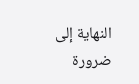النهاية إلى ضرورة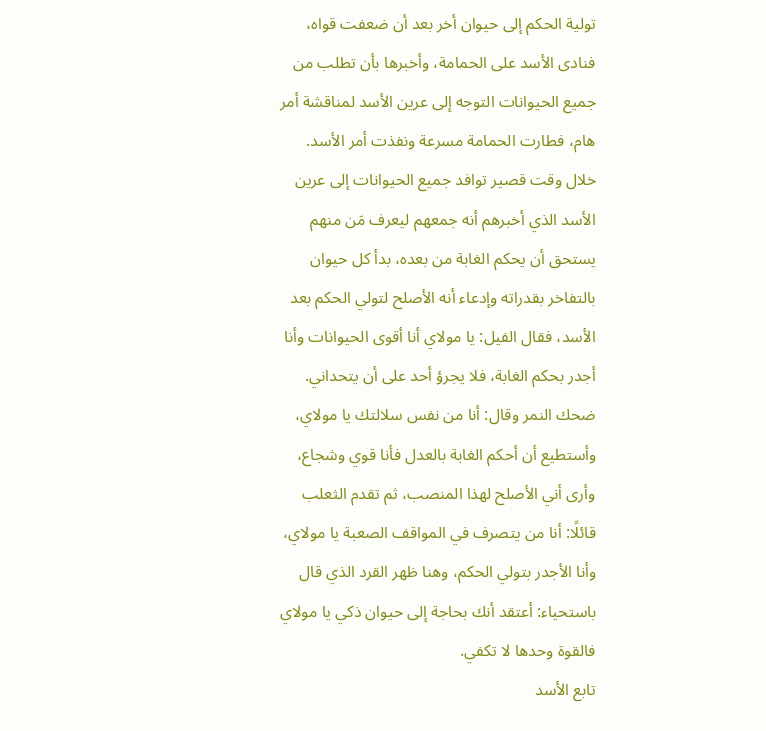تولية الحكم إلى حيوان أخر بعد أن ضعفت قواه، فنادى الأسد على الحمامة، وأخبرها بأن تطلب من جميع الحيوانات التوجه إلى عرين الأسد لمناقشة أمر هام، فطارت الحمامة مسرعة ونفذت أمر الأسد.
خلال وقت قصير توافد جميع الحيوانات إلى عرين الأسد الذي أخبرهم أنه جمعهم ليعرف مَن منهم يستحق أن يحكم الغابة من بعده، بدأ كل حيوان بالتفاخر بقدراته وإدعاء أنه الأصلح لتولي الحكم بعد الأسد، فقال الفيل: يا مولاي أنا أقوى الحيوانات وأنا أجدر بحكم الغابة، فلا يجرؤ أحد على أن يتحداني.
ضحك النمر وقال: أنا من نفس سلالتك يا مولاي، وأستطيع أن أحكم الغابة بالعدل فأنا قوي وشجاع، وأرى أني الأصلح لهذا المنصب، ثم تقدم الثعلب قائلًا: أنا من يتصرف في المواقف الصعبة يا مولاي، وأنا الأجدر بتولي الحكم، وهنا ظهر القرد الذي قال باستحياء: أعتقد أنك بحاجة إلى حيوان ذكي يا مولاي فالقوة وحدها لا تكفي.
تابع الأسد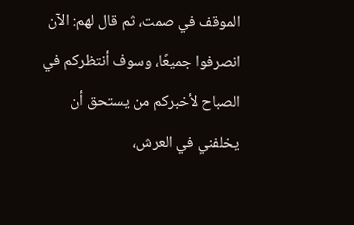الموقف في صمت، ثم قال لهم: الآن انصرفوا جميعًا، وسوف أنتظركم في الصباح لأخبركم من يستحق أن يخلفني في العرش،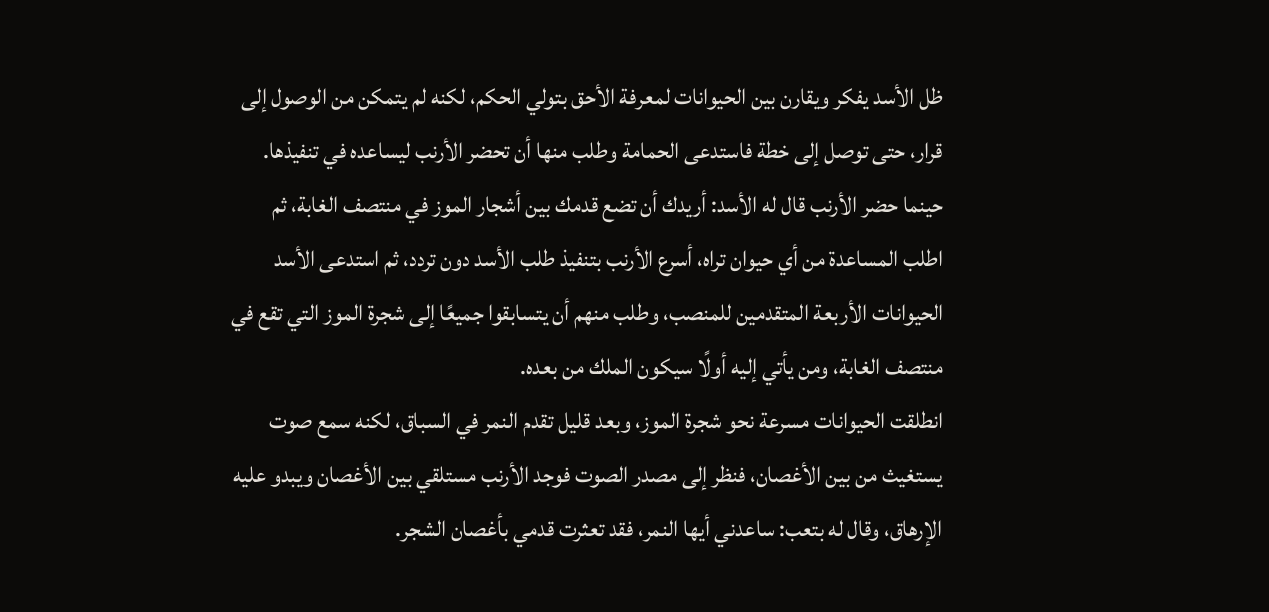ظل الأسد يفكر ويقارن بين الحيوانات لمعرفة الأحق بتولي الحكم، لكنه لم يتمكن من الوصول إلى قرار، حتى توصل إلى خطة فاستدعى الحمامة وطلب منها أن تحضر الأرنب ليساعده في تنفيذها.
حينما حضر الأرنب قال له الأسد: أريدك أن تضع قدمك بين أشجار الموز في منتصف الغابة، ثم اطلب المساعدة من أي حيوان تراه، أسرع الأرنب بتنفيذ طلب الأسد دون تردد، ثم استدعى الأسد الحيوانات الأربعة المتقدمين للمنصب، وطلب منهم أن يتسابقوا جميعًا إلى شجرة الموز التي تقع في منتصف الغابة، ومن يأتي إليه أولًا سيكون الملك من بعده.
انطلقت الحيوانات مسرعة نحو شجرة الموز، وبعد قليل تقدم النمر في السباق، لكنه سمع صوت يستغيث من بين الأغصان، فنظر إلى مصدر الصوت فوجد الأرنب مستلقي بين الأغصان ويبدو عليه الإرهاق، وقال له بتعب: ساعدني أيها النمر، فقد تعثرت قدمي بأغصان الشجر.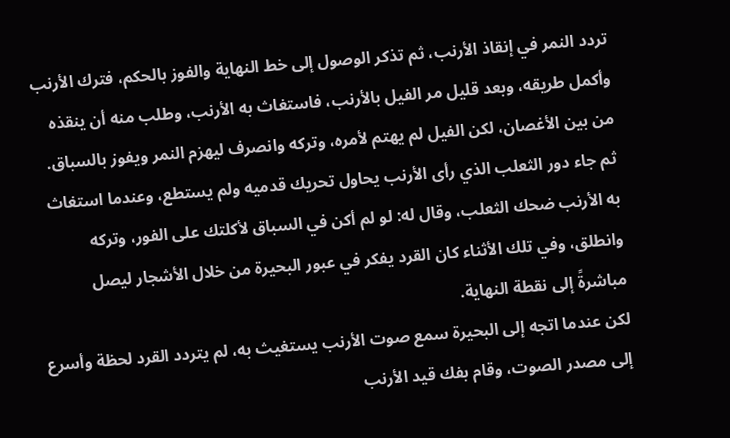تردد النمر في إنقاذ الأرنب، ثم تذكر الوصول إلى خط النهاية والفوز بالحكم، فترك الأرنب وأكمل طريقه، وبعد قليل مر الفيل بالأرنب، فاستغاث به الأرنب، وطلب منه أن ينقذه من بين الأغصان، لكن الفيل لم يهتم لأمره، وتركه وانصرف ليهزم النمر ويفوز بالسباق.
ثم جاء دور الثعلب الذي رأى الأرنب يحاول تحريك قدميه ولم يستطع، وعندما استغاث به الأرنب ضحك الثعلب، وقال له: لو لم أكن في السباق لأكلتك على الفور، وتركه وانطلق، وفي تلك الأثناء كان القرد يفكر في عبور البحيرة من خلال الأشجار ليصل مباشرةً إلى نقطة النهاية.
لكن عندما اتجه إلى البحيرة سمع صوت الأرنب يستغيث به، لم يتردد القرد لحظة وأسرع إلى مصدر الصوت، وقام بفك قيد الأرنب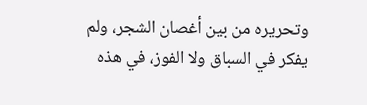وتحريره من بين أغصان الشجر، ولم يفكر في السباق ولا الفوز، في هذه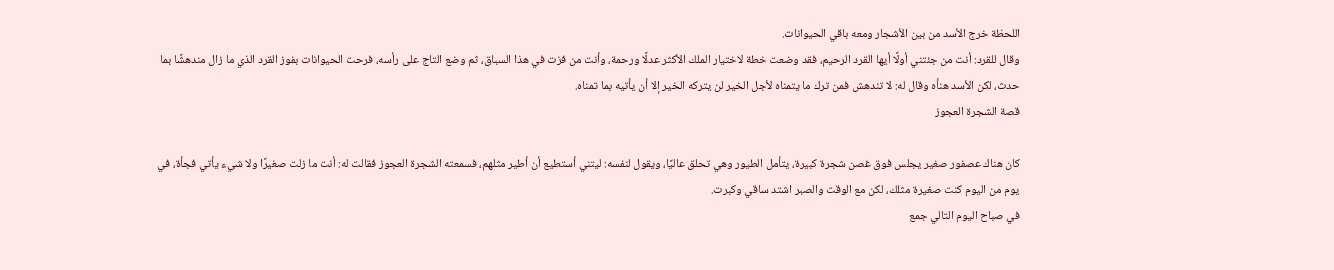اللحظة خرج الأسد من بين الأشجار ومعه باقي الحيوانات.
وقال للقرد: أنت من جئتني أولًا أيها القرد الرحيم، فقد وضعت خطة لاختيار الملك الأكثر عدلًا ورحمة، وأنت من فزت في هذا السباق، ثم وضع التاج على رأسه، فرحت الحيوانات بفوز القرد الذي ما زال مندهشًا بما حدث، لكن الأسد هنأه وقال له: لا تندهش فمن ترك ما يتمناه لأجل الخير لن يتركه الخير إلا أن يأتيه بما تمناه.
قصة الشجرة العجوز

كان هناك عصفور صغير يجلس فوق غصن شجرة كبيرة، يتأمل الطيور وهي تحلق عاليًا، ويقول لنفسه: ليتني أستطيع أن أطير مثلهم، فسمعته الشجرة العجوز فقالت له: أنت ما زلت صغيرًا ولا شيء يأتي فجأة، في يوم من اليوم كنت صغيرة مثلك، لكن مع الوقت والصبر اشتد ساقي وكبرت.
في صباح اليوم التالي جمع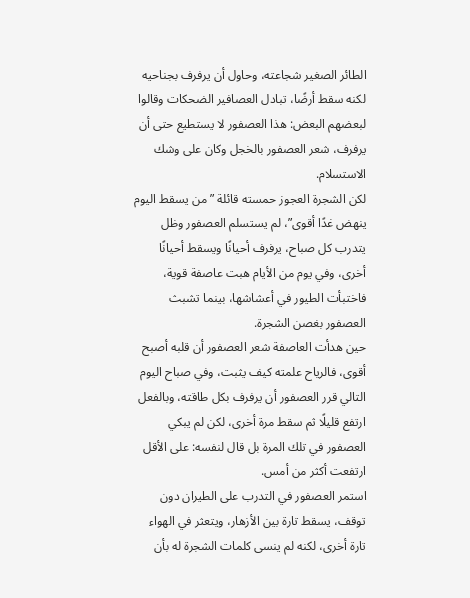الطائر الصغير شجاعته، وحاول أن يرفرف بجناحيه لكنه سقط أرضًا، تبادل العصافير الضحكات وقالوا لبعضهم البعض: هذا العصفور لا يستطيع حتى أن يرفرف، شعر العصفور بالخجل وكان على وشك الاستسلام.
لكن الشجرة العجوز حمسته قائلة ” من يسقط اليوم ينهض غدًا أقوى”، لم يستسلم العصفور وظل يتدرب كل صباح، يرفرف أحيانًا ويسقط أحيانًا أخرى، وفي يوم من الأيام هبت عاصفة قوية، فاختبأت الطيور في أعشاشها، بينما تشبث العصفور بغصن الشجرة.
حين هدأت العاصفة شعر العصفور أن قلبه أصبح أقوى، فالرياح علمته كيف يثبت، وفي صباح اليوم التالي قرر العصفور أن يرفرف بكل طاقته، وبالفعل ارتفع قليلًا ثم سقط مرة أخرى، لكن لم يبكي العصفور في تلك المرة بل قال لنفسه: على الأقل ارتفعت أكثر من أمس.
استمر العصفور في التدرب على الطيران دون توقف، يسقط تارة بين الأزهار، ويتعثر في الهواء تارة أخرى، لكنه لم ينسى كلمات الشجرة له بأن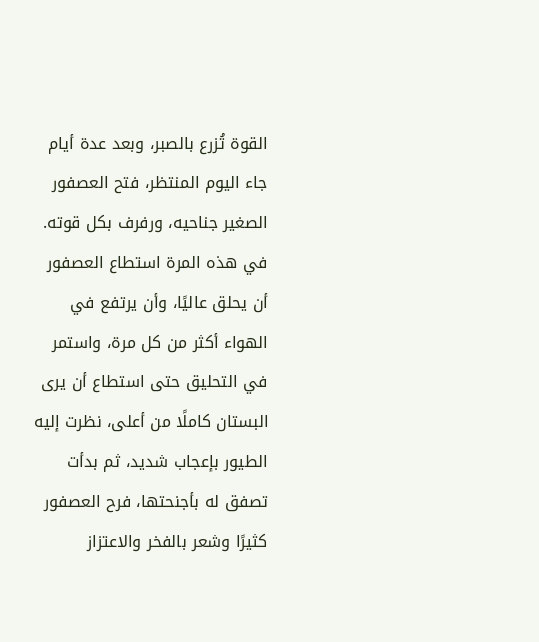القوة تُزرع بالصبر، وبعد عدة أيام جاء اليوم المنتظر، فتح العصفور الصغير جناحيه، ورفرف بكل قوته.
في هذه المرة استطاع العصفور أن يحلق عاليًا، وأن يرتفع في الهواء أكثر من كل مرة، واستمر في التحليق حتى استطاع أن يرى البستان كاملًا من أعلى، نظرت إليه الطيور بإعجاب شديد، ثم بدأت تصفق له بأجنحتها، فرح العصفور كثيرًا وشعر بالفخر والاعتزاز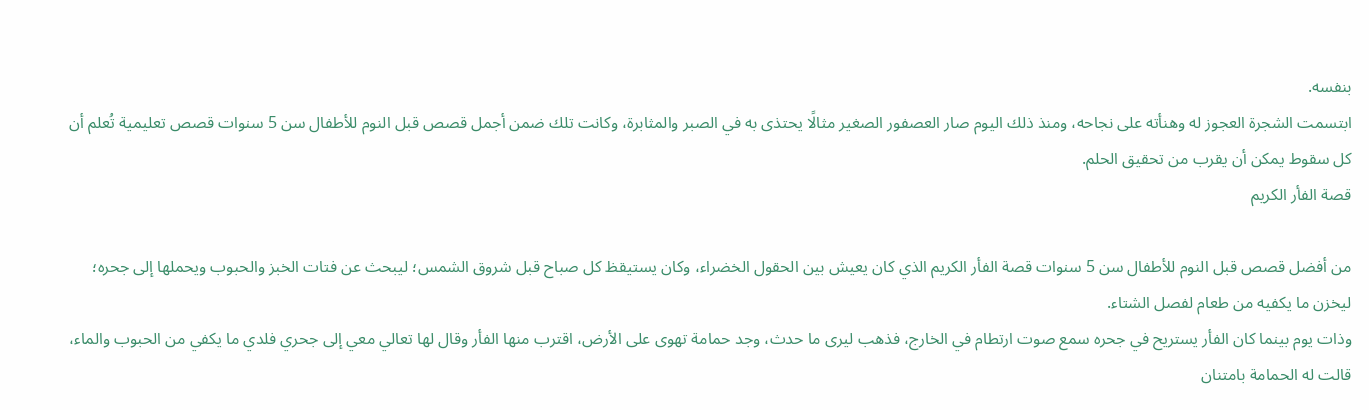بنفسه.
ابتسمت الشجرة العجوز له وهنأته على نجاحه، ومنذ ذلك اليوم صار العصفور الصغير مثالًا يحتذى به في الصبر والمثابرة، وكانت تلك ضمن أجمل قصص قبل النوم للأطفال سن 5 سنوات قصص تعليمية تُعلم أن كل سقوط يمكن أن يقرب من تحقيق الحلم.
قصة الفأر الكريم

من أفضل قصص قبل النوم للأطفال سن 5 سنوات قصة الفأر الكريم الذي كان يعيش بين الحقول الخضراء، وكان يستيقظ كل صباح قبل شروق الشمس؛ ليبحث عن فتات الخبز والحبوب ويحملها إلى جحره؛ ليخزن ما يكفيه من طعام لفصل الشتاء.
وذات يوم بينما كان الفأر يستريح في جحره سمع صوت ارتطام في الخارج، فذهب ليرى ما حدث، وجد حمامة تهوى على الأرض، اقترب منها الفأر وقال لها تعالي معي إلى جحري فلدي ما يكفي من الحبوب والماء، قالت له الحمامة بامتنان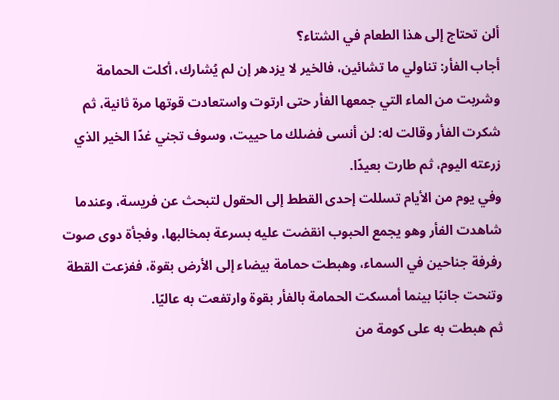ألن تحتاج إلى هذا الطعام في الشتاء؟
أجاب الفأر: تناولي ما تشائين، فالخير لا يزدهر إن لم يُشارك، أكلت الحمامة وشربت من الماء التي جمعها الفأر حتى ارتوت واستعادت قوتها مرة ثانية، ثم شكرت الفأر وقالت له: لن أنسى فضلك ما حييت، وسوف تجني غدًا الخير الذي زرعته اليوم، ثم طارت بعيدًا.
وفي يوم من الأيام تسللت إحدى القطط إلى الحقول لتبحث عن فريسة، وعندما شاهدت الفأر وهو يجمع الحبوب انقضت عليه بسرعة بمخالبها، وفجأة دوى صوت رفرفة جناحين في السماء، وهبطت حمامة بيضاء إلى الأرض بقوة، ففزعت القطة وتنحت جانبًا بينما أمسكت الحمامة بالفأر بقوة وارتفعت به عاليًا.
ثم هبطت به على كومة من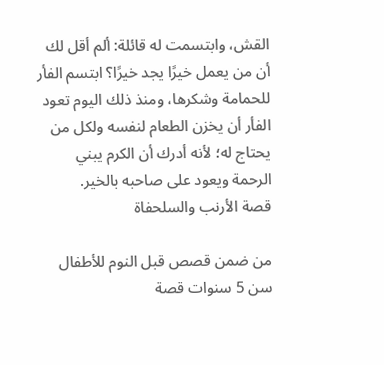القش، وابتسمت له قائلة: ألم أقل لك أن من يعمل خيرًا يجد خيرًا؟ ابتسم الفأر للحمامة وشكرها، ومنذ ذلك اليوم تعود الفأر أن يخزن الطعام لنفسه ولكل من يحتاج له؛ لأنه أدرك أن الكرم يبني الرحمة ويعود على صاحبه بالخير.
قصة الأرنب والسلحفاة

من ضمن قصص قبل النوم للأطفال سن 5 سنوات قصة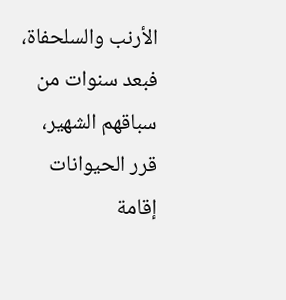الأرنب والسلحفاة، فبعد سنوات من سباقهم الشهير، قرر الحيوانات إقامة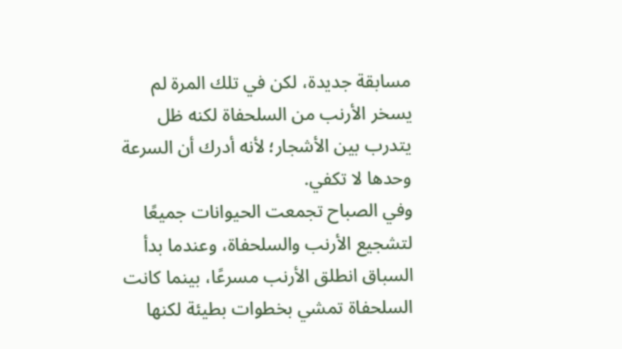مسابقة جديدة، لكن في تلك المرة لم يسخر الأرنب من السلحفاة لكنه ظل يتدرب بين الأشجار؛ لأنه أدرك أن السرعة وحدها لا تكفي.
وفي الصباح تجمعت الحيوانات جميعًا لتشجيع الأرنب والسلحفاة، وعندما بدأ السباق انطلق الأرنب مسرعًا، بينما كانت السلحفاة تمشي بخطوات بطيئة لكنها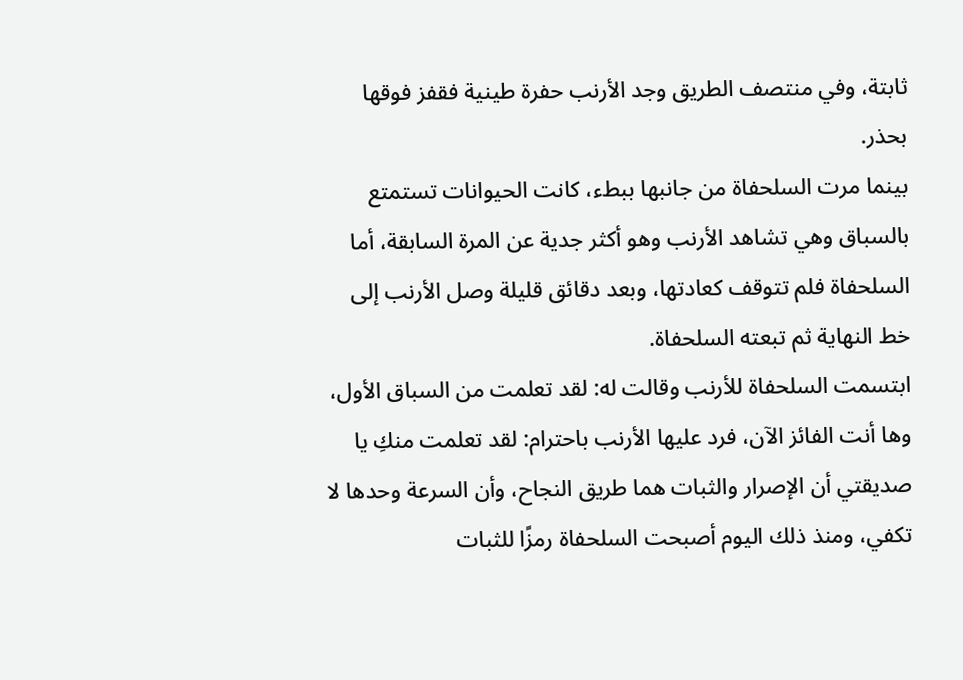ثابتة، وفي منتصف الطريق وجد الأرنب حفرة طينية فقفز فوقها بحذر.
بينما مرت السلحفاة من جانبها ببطء، كانت الحيوانات تستمتع بالسباق وهي تشاهد الأرنب وهو أكثر جدية عن المرة السابقة، أما السلحفاة فلم تتوقف كعادتها، وبعد دقائق قليلة وصل الأرنب إلى خط النهاية ثم تبعته السلحفاة.
ابتسمت السلحفاة للأرنب وقالت له: لقد تعلمت من السباق الأول، وها أنت الفائز الآن، فرد عليها الأرنب باحترام: لقد تعلمت منكِ يا صديقتي أن الإصرار والثبات هما طريق النجاح، وأن السرعة وحدها لا تكفي، ومنذ ذلك اليوم أصبحت السلحفاة رمزًا للثبات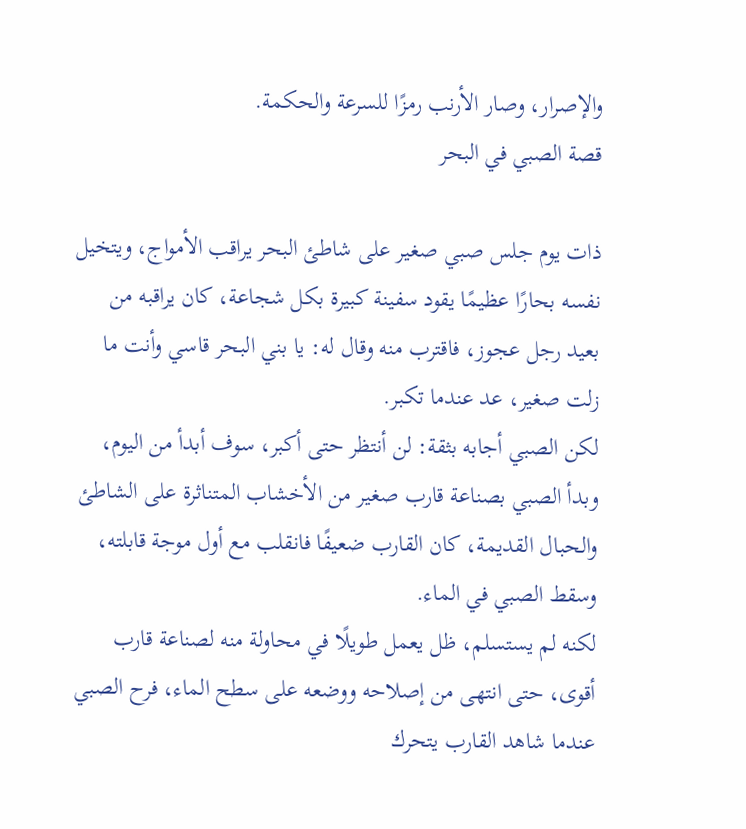والإصرار، وصار الأرنب رمزًا للسرعة والحكمة.
قصة الصبي في البحر

ذات يوم جلس صبي صغير على شاطئ البحر يراقب الأمواج، ويتخيل نفسه بحارًا عظيمًا يقود سفينة كبيرة بكل شجاعة، كان يراقبه من بعيد رجل عجوز، فاقترب منه وقال له: يا بني البحر قاسي وأنت ما زلت صغير، عد عندما تكبر.
لكن الصبي أجابه بثقة: لن أنتظر حتى أكبر، سوف أبدأ من اليوم، وبدأ الصبي بصناعة قارب صغير من الأخشاب المتناثرة على الشاطئ والحبال القديمة، كان القارب ضعيفًا فانقلب مع أول موجة قابلته، وسقط الصبي في الماء.
لكنه لم يستسلم، ظل يعمل طويلًا في محاولة منه لصناعة قارب أقوى، حتى انتهى من إصلاحه ووضعه على سطح الماء، فرح الصبي عندما شاهد القارب يتحرك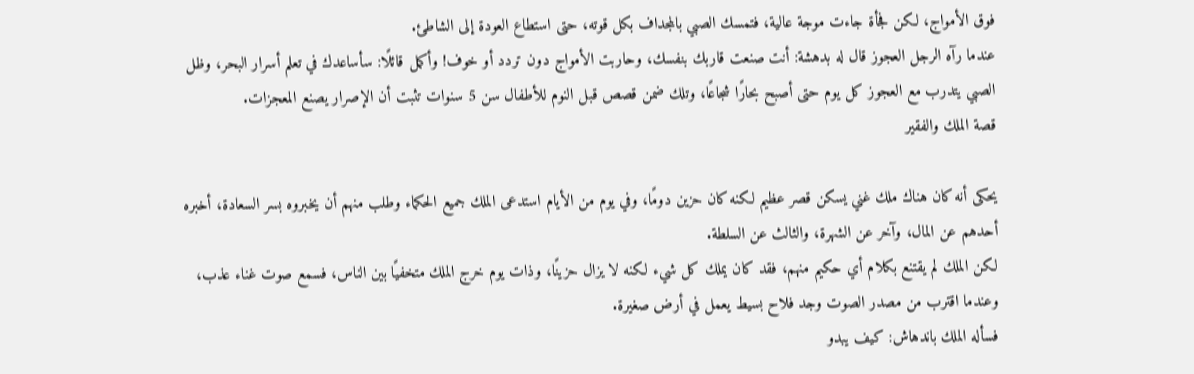فوق الأمواج، لكن فجأة جاءت موجة عالية، فتمسك الصبي بالمجداف بكل قوته، حتى استطاع العودة إلى الشاطئ.
عندما رآه الرجل العجوز قال له بدهشة: أنت صنعت قاربك بنفسك، وحاربت الأمواج دون تردد أو خوف! وأكمل قائلًا: سأساعدك في تعلم أسرار البحر، وظل الصبي يتدرب مع العجوز كل يوم حتى أصبح بحارًا شجاعًا، وتلك ضمن قصص قبل النوم للأطفال سن 5 سنوات تثبت أن الإصرار يصنع المعجزات.
قصة الملك والفقير

يحكى أنه كان هناك ملك غني يسكن قصر عظيم لكنه كان حزين دومًا، وفي يوم من الأيام استدعى الملك جميع الحكماء وطلب منهم أن يخبروه بسر السعادة، أخبره أحدهم عن المال، وآخر عن الشهرة، والثالث عن السلطة.
لكن الملك لم يقتنع بكلام أي حكيم منهم، فقد كان يملك كل شيء لكنه لا يزال حزينًا، وذات يوم خرج الملك متخفيًا بين الناس، فسمع صوت غناء عذب، وعندما اقترب من مصدر الصوت وجد فلاح بسيط يعمل في أرض صغيرة.
فسأله الملك باندهاش: كيف يبدو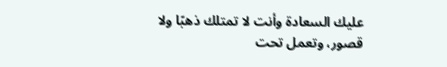عليك السعادة وأنت لا تمتلك ذهبًا ولا قصور، وتعمل تحت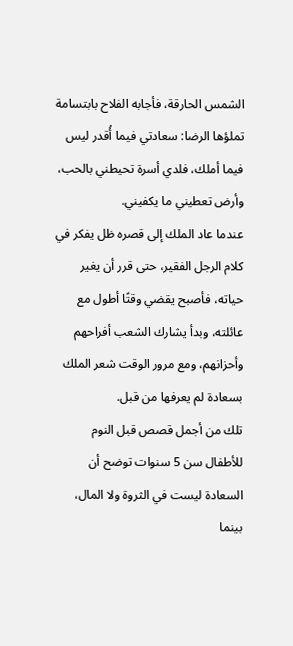الشمس الحارقة، فأجابه الفلاح بابتسامة تملؤها الرضا: سعادتي فيما أُقدر ليس فيما أملك، فلدي أسرة تحيطني بالحب، وأرض تعطيني ما يكفيني.
عندما عاد الملك إلى قصره ظل يفكر في كلام الرجل الفقير، حتى قرر أن يغير حياته، فأصبح يقضي وقتًا أطول مع عائلته، وبدأ يشارك الشعب أفراحهم وأحزانهم، ومع مرور الوقت شعر الملك بسعادة لم يعرفها من قبل.
تلك من أجمل قصص قبل النوم للأطفال سن 5 سنوات توضح أن السعادة ليست في الثروة ولا المال، بينما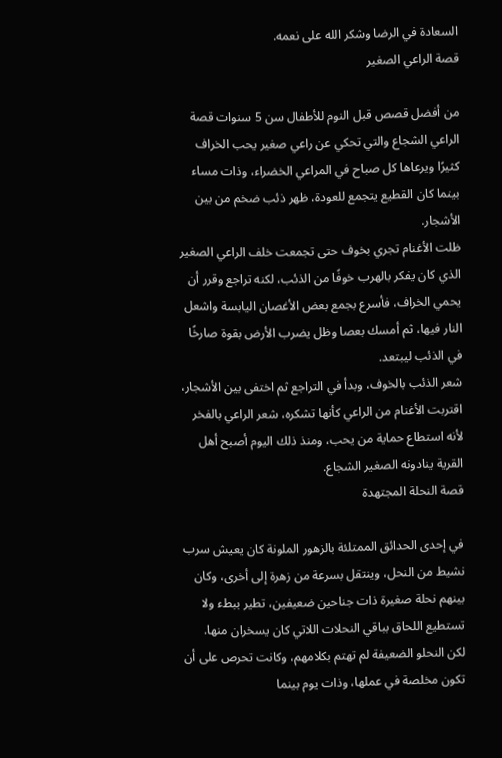السعادة في الرضا وشكر الله على نعمه.
قصة الراعي الصغير

من أفضل قصص قبل النوم للأطفال سن 5 سنوات قصة الراعي الشجاع والتي تحكي عن راعي صغير يحب الخراف كثيرًا ويرعاها كل صباح في المراعي الخضراء، وذات مساء بينما كان القطيع يتجمع للعودة، ظهر ذئب ضخم من بين الأشجار.
ظلت الأغنام تجري بخوف حتى تجمعت خلف الراعي الصغير الذي كان يفكر بالهرب خوفًا من الذئب، لكنه تراجع وقرر أن يحمي الخراف، فأسرع بجمع بعض الأغصان اليابسة واشعل النار فيها، ثم أمسك بعصا وظل يضرب الأرض بقوة صارخًا في الذئب ليبتعد.
شعر الذئب بالخوف، وبدأ في التراجع ثم اختفى بين الأشجار، اقتربت الأغنام من الراعي كأنها تشكره، شعر الراعي بالفخر لأنه استطاع حماية من يحب، ومنذ ذلك اليوم أصبح أهل القرية ينادونه الصغير الشجاع.
قصة النحلة المجتهدة

في إحدى الحدائق الممتلئة بالزهور الملونة كان يعيش سرب نشيط من النحل، وينتقل بسرعة من زهرة إلى أخرى، وكان بينهم نحلة صغيرة ذات جناحين ضعيفين، تطير ببطء ولا تستطيع اللحاق بباقي النحلات اللاتي كان يسخران منها.
لكن النحلو الضعيفة لم تهتم بكلامهم، وكانت تحرص على أن تكون مخلصة في عملها، وذات يوم بينما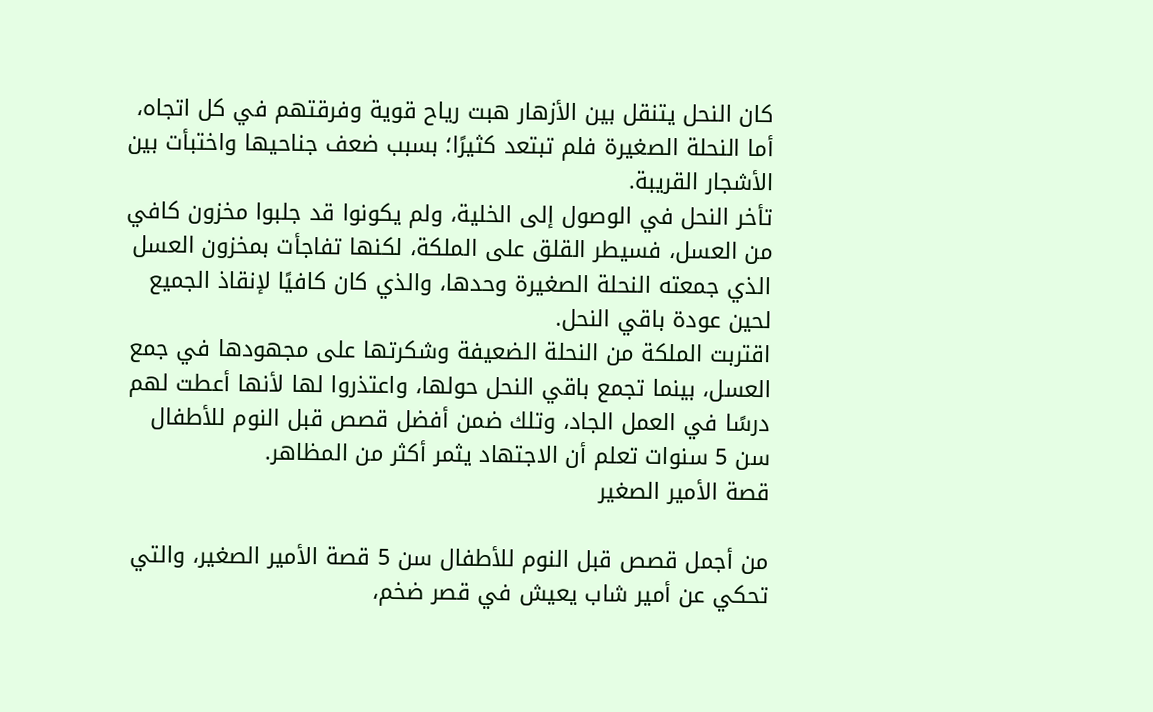كان النحل يتنقل بين الأزهار هبت رياح قوية وفرقتهم في كل اتجاه، أما النحلة الصغيرة فلم تبتعد كثيرًا؛ بسبب ضعف جناحيها واختبأت بين الأشجار القريبة.
تأخر النحل في الوصول إلى الخلية، ولم يكونوا قد جلبوا مخزون كافي من العسل، فسيطر القلق على الملكة، لكنها تفاجأت بمخزون العسل الذي جمعته النحلة الصغيرة وحدها، والذي كان كافيًا لإنقاذ الجميع لحين عودة باقي النحل.
اقتربت الملكة من النحلة الضعيفة وشكرتها على مجهودها في جمع العسل، بينما تجمع باقي النحل حولها، واعتذروا لها لأنها أعطت لهم درسًا في العمل الجاد، وتلك ضمن أفضل قصص قبل النوم للأطفال سن 5 سنوات تعلم أن الاجتهاد يثمر أكثر من المظاهر.
قصة الأمير الصغير

من أجمل قصص قبل النوم للأطفال سن 5 قصة الأمير الصغير، والتي تحكي عن أمير شاب يعيش في قصر ضخم،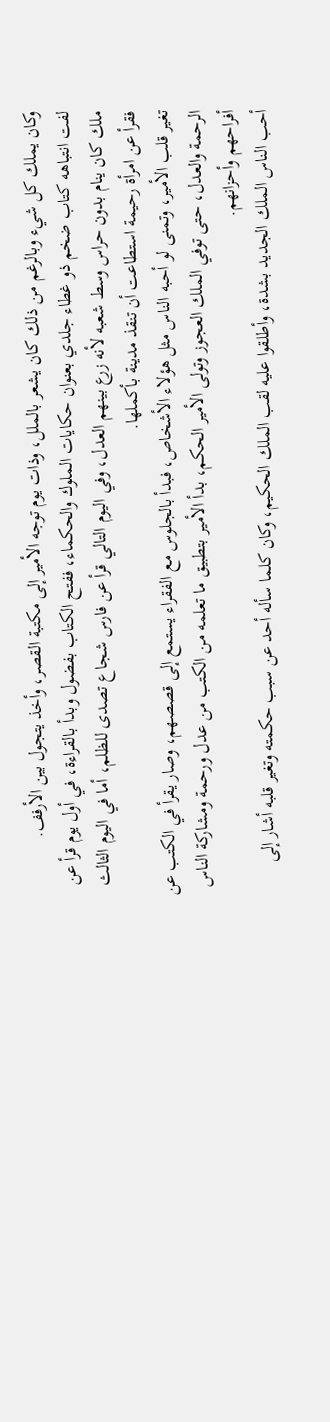وكان يملك كل شيء وبالرغم من ذلك كان يشعر بالملل، وذات يوم توجه الأمير إلى مكتبة القصر، وأخذ يتجول بين الأرفف.
لفت انتباهه كتاب ضخم ذو غطاء جلدي بعنوان حكايات الملوك والحكماء، ففتح الكتاب بفضول وبدأ بالقراءة، في أول يوم قرأ عن ملك كان ينام بدون حراس وسط شعبه لأنه زرع بينهم العدل، وفي اليوم التالي قرأ عن فارس شجاع تصدى للظلم، أما في اليوم الثالث فقرأ عن امرأة رحيمة استطاعت أن تنقذ مدينة بأكملها.
تغير قلب الأمير، وتمنى لو أحبه الناس مثل هؤلاء الأشخاص، فبدأ بالجلوس مع الفقراء يستمع إلى قصصهم، وصار يقرأ في الكتب عن الرحمة والعدل، حتى توفي الملك العجوز وتولى الأمير الحكم، بدأ الأمير بتطبيق ما تعلمه من الكتب من عدل ورحمة ومشاركة الناس أفراحهم وأحزانهم.
أحب الناس الملك الجديد بشدة، وأطلقوا عليه لقب الملك الحكيم، وكان كلما سأله أحد عن سبب حكمته وتغير قلبه أشار إلى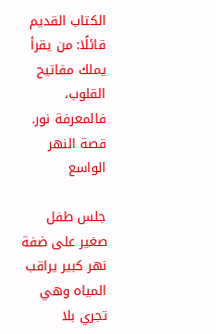الكتاب القديم قائلًا: من يقرأ يملك مفاتيح القلوب، فالمعرفة نور.
قصة النهر الواسع

جلس طفل صغير على ضفة نهر كبير يراقب المياه وهي تجري بلا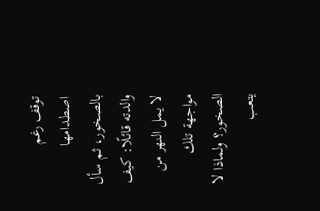توقف رغم اصطدامها بالصخور، ثم سأل والدته قائلًا: كيف لا يمل النهر من مواجهة تلك الصخور؟ ولماذا لا يتعب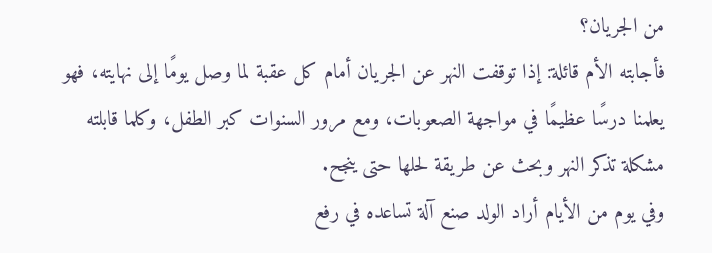من الجريان؟
فأجابته الأم قائلة: إذا توقفت النهر عن الجريان أمام كل عقبة لما وصل يومًا إلى نهايته، فهو يعلمنا درسًا عظيمًا في مواجهة الصعوبات، ومع مرور السنوات كبر الطفل، وكلما قابلته مشكلة تذكر النهر وبحث عن طريقة لحلها حتى ينجح.
وفي يوم من الأيام أراد الولد صنع آلة تساعده في رفع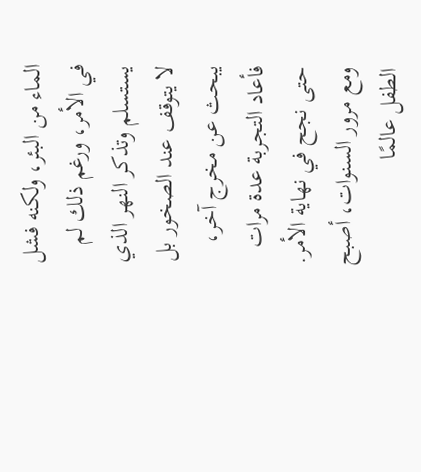الماء من البئر، ولكنه فشل في الأمر، ورغم ذلك لم يستسلم وتذكر النهر الذي لا يتوقف عند الصخور بل يبحث عن مخرج آخر، فأعاد التجربة عدة مرات حتى نجح في نهاية الأمر.
ومع مرور السنوات، أصبح الطفل عالمًا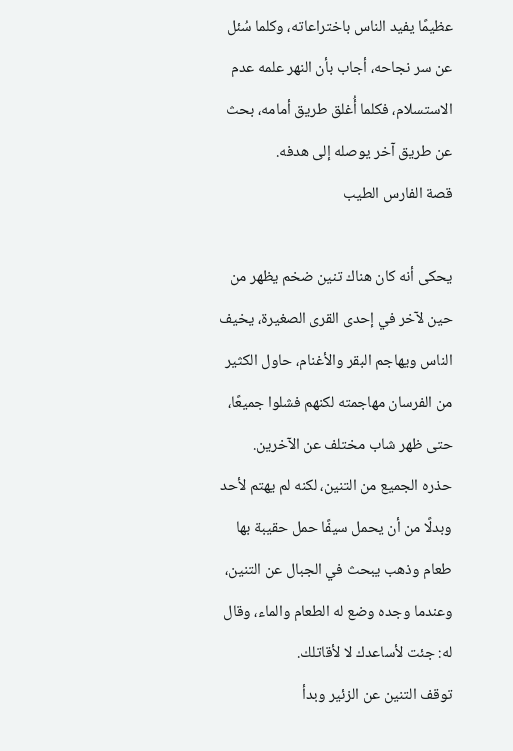عظيمًا يفيد الناس باختراعاته، وكلما سُئل عن سر نجاحه، أجاب بأن النهر علمه عدم الاستسلام، فكلما أُغلق طريق أمامه، بحث عن طريق آخر يوصله إلى هدفه.
قصة الفارس الطيب

يحكى أنه كان هناك تنين ضخم يظهر من حين لآخر في إحدى القرى الصغيرة، يخيف الناس ويهاجم البقر والأغنام، حاول الكثير من الفرسان مهاجمته لكنهم فشلوا جميعًا، حتى ظهر شاب مختلف عن الآخرين.
حذره الجميع من التنين، لكنه لم يهتم لأحد وبدلًا من أن يحمل سيفًا حمل حقيبة بها طعام وذهب يبحث في الجبال عن التنين، وعندما وجده وضع له الطعام والماء، وقال له: جئت لأساعدك لا لأقاتلك.
توقف التنين عن الزئير وبدأ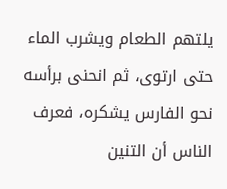يلتهم الطعام ويشرب الماء حتى ارتوى، ثم انحنى برأسه نحو الفارس يشكره، فعرف الناس أن التنين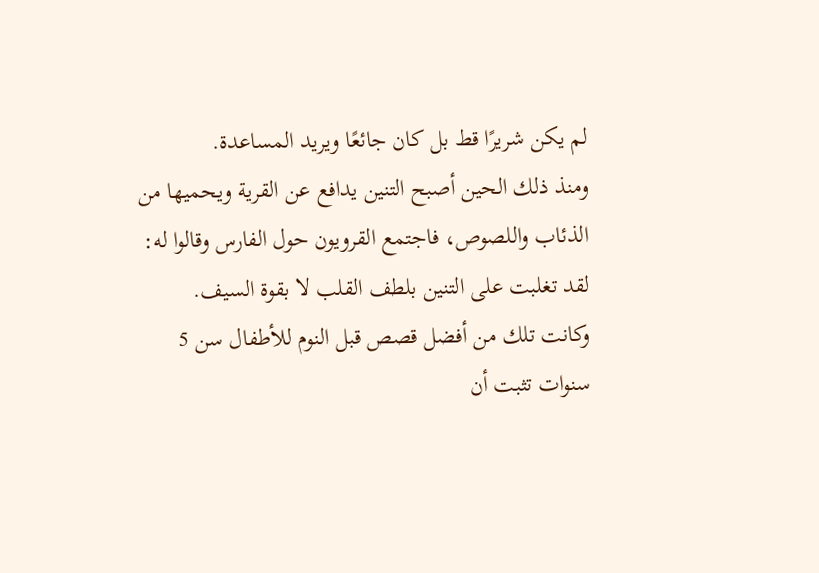لم يكن شريرًا قط بل كان جائعًا ويريد المساعدة.
ومنذ ذلك الحين أصبح التنين يدافع عن القرية ويحميها من الذئاب واللصوص، فاجتمع القرويون حول الفارس وقالوا له: لقد تغلبت على التنين بلطف القلب لا بقوة السيف.
وكانت تلك من أفضل قصص قبل النوم للأطفال سن 5 سنوات تثبت أن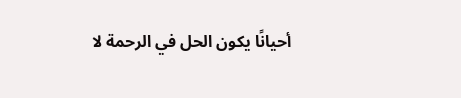أحيانًا يكون الحل في الرحمة لا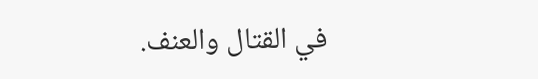في القتال والعنف.